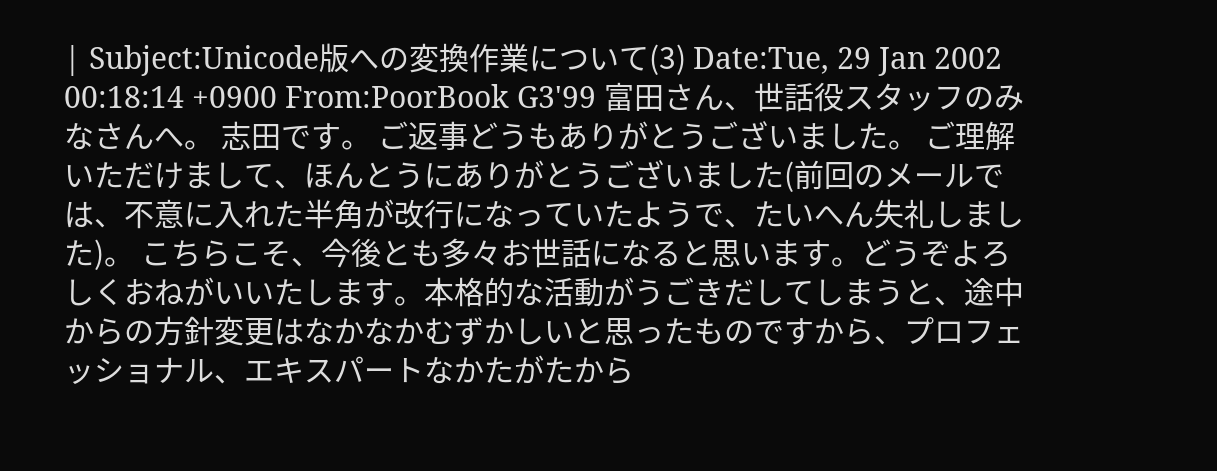| Subject:Unicode版への変換作業について(3) Date:Tue, 29 Jan 2002 00:18:14 +0900 From:PoorBook G3'99 富田さん、世話役スタッフのみなさんへ。 志田です。 ご返事どうもありがとうございました。 ご理解いただけまして、ほんとうにありがとうございました(前回のメールでは、不意に入れた半角が改行になっていたようで、たいへん失礼しました)。 こちらこそ、今後とも多々お世話になると思います。どうぞよろしくおねがいいたします。本格的な活動がうごきだしてしまうと、途中からの方針変更はなかなかむずかしいと思ったものですから、プロフェッショナル、エキスパートなかたがたから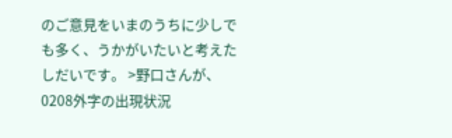のご意見をいまのうちに少しでも多く、うかがいたいと考えたしだいです。 >野口さんが、0208外字の出現状況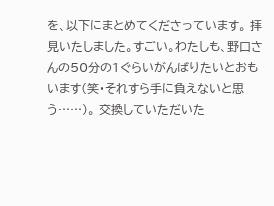を、以下にまとめてくださっています。 拝見いたしました。すごい。わたしも、野口さんの50分の1ぐらいがんばりたいとおもいます(笑・それすら手に負えないと思う……)。 交換していただいた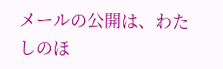メールの公開は、わたしのほ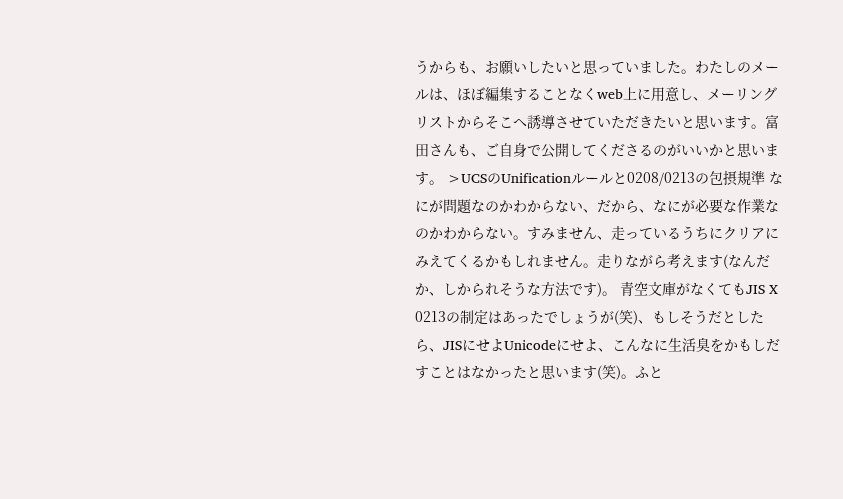うからも、お願いしたいと思っていました。わたしのメールは、ほぼ編集することなくweb上に用意し、メーリングリストからそこへ誘導させていただきたいと思います。富田さんも、ご自身で公開してくださるのがいいかと思います。 >UCSのUnificationルールと0208/0213の包摂規準 なにが問題なのかわからない、だから、なにが必要な作業なのかわからない。すみません、走っているうちにクリアにみえてくるかもしれません。走りながら考えます(なんだか、しかられそうな方法です)。 青空文庫がなくてもJIS X 0213の制定はあったでしょうが(笑)、もしそうだとしたら、JISにせよUnicodeにせよ、こんなに生活臭をかもしだすことはなかったと思います(笑)。ふと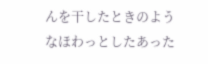んを干したときのようなほわっとしたあった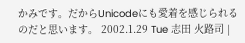かみです。だからUnicodeにも愛着を感じられるのだと思います。 2002.1.29 Tue 志田 火路司 |